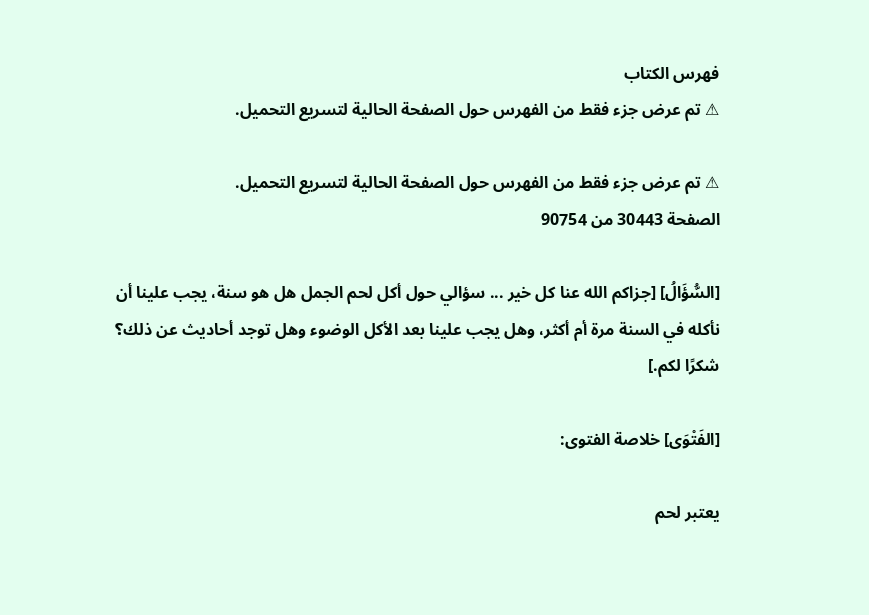فهرس الكتاب
⚠ تم عرض جزء فقط من الفهرس حول الصفحة الحالية لتسريع التحميل.

⚠ تم عرض جزء فقط من الفهرس حول الصفحة الحالية لتسريع التحميل.
الصفحة 30443 من 90754

[السُّؤَالُ] [جزاكم الله عنا كل خير ... سؤالي حول أكل لحم الجمل هل هو سنة، يجب علينا أن نأكله في السنة مرة أم أكثر، وهل يجب علينا بعد الأكل الوضوء وهل توجد أحاديث عن ذلك؟ شكرًا لكم.]

[الفَتْوَى] خلاصة الفتوى:

يعتبر لحم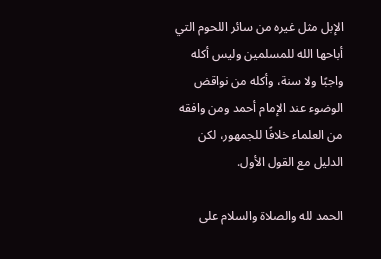الإبل مثل غيره من سائر اللحوم التي أباحها الله للمسلمين وليس أكله واجبًا ولا سنة، وأكله من نواقض الوضوء عند الإمام أحمد ومن وافقه من العلماء خلافًا للجمهور، لكن الدليل مع القول الأول.

الحمد لله والصلاة والسلام على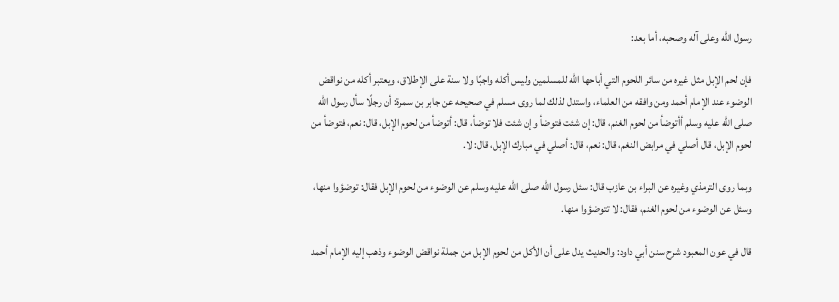رسول الله وعلى آله وصحبه، أما بعد:

فإن لحم الإبل مثل غيره من سائر اللحوم التي أباحها الله للمسلمين وليس أكله واجبًا ولا سنة على الإطلاق، ويعتبر أكله من نواقض الوضوء عند الإمام أحمد ومن وافقه من العلماء، واستدل لذلك لما روى مسلم في صحيحه عن جابر بن سمرة: أن رجلًا سأل رسول الله صلى الله عليه وسلم أأتوضأ من لحوم الغنم، قال: إن شئت فتوضأ وإن شئت فلا توضأ، قال: أتوضأ من لحوم الإبل، قال: نعم، فتوضأ من لحوم الإبل، قال أصلي في مرابض النغم، قال: نعم، قال: أصلي في مبارك الإبل، قال: لا.

وبما روى الترمذي وغيره عن البراء بن عازب قال: سئل رسول الله صلى الله عليه وسلم عن الوضوء من لحوم الإبل فقال: توضؤوا منها، وسئل عن الوضوء من لحوم الغنم، فقال: لا تتوضؤوا منها.

قال في عون المعبود شرح سنن أبي داود: والحديث يدل على أن الأكل من لحوم الإبل من جملة نواقض الوضوء وذهب إليه الإمام أحمد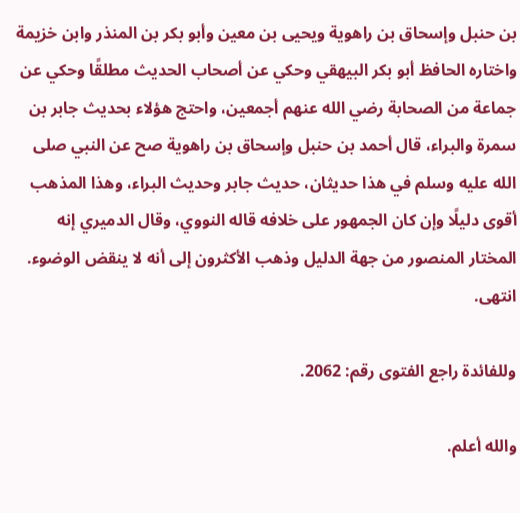بن حنبل وإسحاق بن راهوية ويحيى بن معين وأبو بكر بن المنذر وابن خزيمة واختاره الحافظ أبو بكر البيهقي وحكي عن أصحاب الحديث مطلقًا وحكي عن جماعة من الصحابة رضي الله عنهم أجمعين، واحتج هؤلاء بحديث جابر بن سمرة والبراء، قال أحمد بن حنبل وإسحاق بن راهوية صح عن النبي صلى الله عليه وسلم في هذا حديثان، حديث جابر وحديث البراء، وهذا المذهب أقوى دليلًا وإن كان الجمهور على خلافه قاله النووي، وقال الدميري إنه المختار المنصور من جهة الدليل وذهب الأكثرون إلى أنه لا ينقض الوضوء. انتهى.

وللفائدة راجع الفتوى رقم: 2062.

والله أعلم.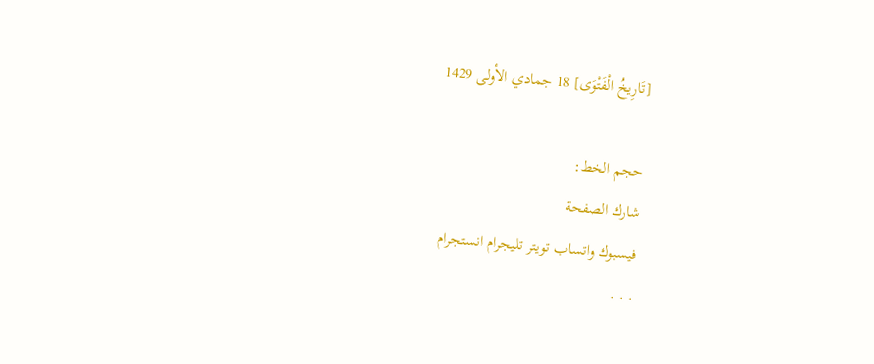[تَارِيخُ الْفَتْوَى] 18 جمادي الأولى 1429

حجم الخط:
شارك الصفحة
فيسبوك واتساب تويتر تليجرام انستجرام
. . .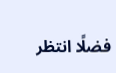فضلًا انتظر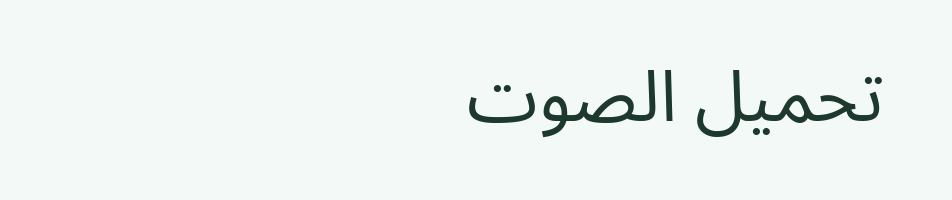تحميل الصوت